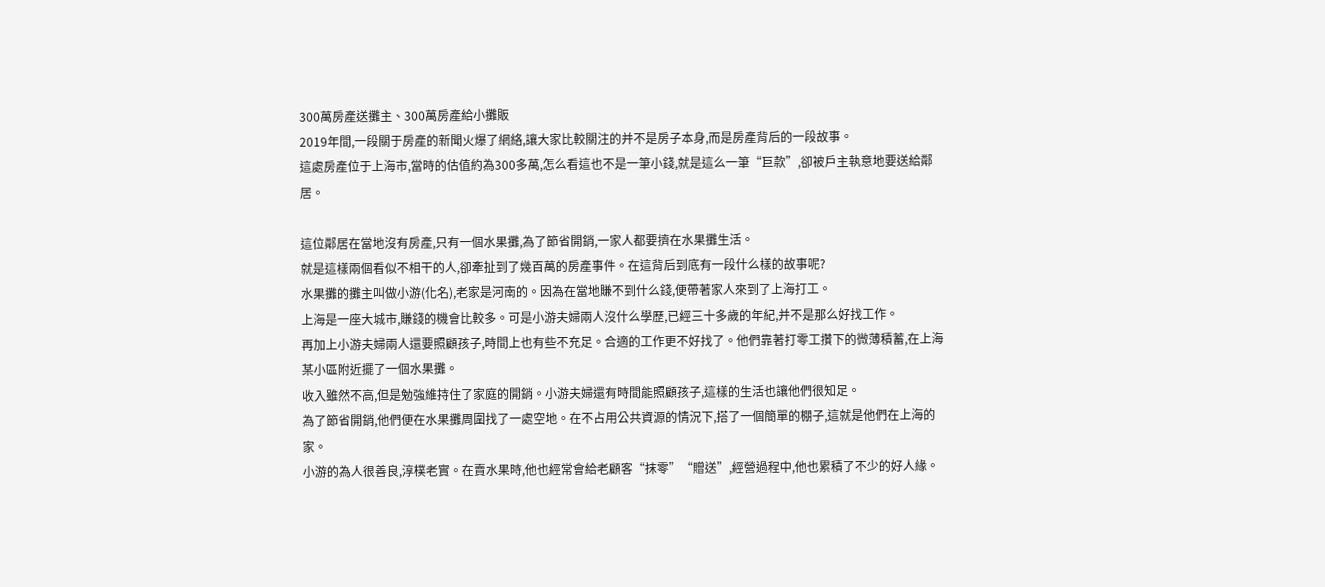300萬房產送攤主、300萬房產給小攤販
2019年間,一段關于房產的新聞火爆了網絡,讓大家比較關注的并不是房子本身,而是房產背后的一段故事。
這處房產位于上海市,當時的估值約為300多萬,怎么看這也不是一筆小錢,就是這么一筆“巨款”,卻被戶主執意地要送給鄰居。

這位鄰居在當地沒有房產,只有一個水果攤,為了節省開銷,一家人都要擠在水果攤生活。
就是這樣兩個看似不相干的人,卻牽扯到了幾百萬的房產事件。在這背后到底有一段什么樣的故事呢?
水果攤的攤主叫做小游(化名),老家是河南的。因為在當地賺不到什么錢,便帶著家人來到了上海打工。
上海是一座大城市,賺錢的機會比較多。可是小游夫婦兩人沒什么學歷,已經三十多歲的年紀,并不是那么好找工作。
再加上小游夫婦兩人還要照顧孩子,時間上也有些不充足。合適的工作更不好找了。他們靠著打零工攢下的微薄積蓄,在上海某小區附近擺了一個水果攤。
收入雖然不高,但是勉強維持住了家庭的開銷。小游夫婦還有時間能照顧孩子,這樣的生活也讓他們很知足。
為了節省開銷,他們便在水果攤周圍找了一處空地。在不占用公共資源的情況下,搭了一個簡單的棚子,這就是他們在上海的家。
小游的為人很善良,淳樸老實。在賣水果時,他也經常會給老顧客“抹零”“贈送”,經營過程中,他也累積了不少的好人緣。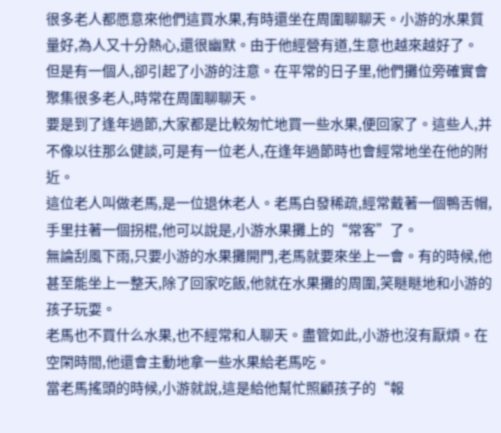很多老人都愿意來他們這買水果,有時還坐在周圍聊聊天。小游的水果質量好,為人又十分熱心,還很幽默。由于他經營有道,生意也越來越好了。
但是有一個人,卻引起了小游的注意。在平常的日子里,他們攤位旁確實會聚集很多老人,時常在周圍聊聊天。
要是到了逢年過節,大家都是比較匆忙地買一些水果,便回家了。這些人,并不像以往那么健談,可是有一位老人,在逢年過節時也會經常地坐在他的附近。
這位老人叫做老馬,是一位退休老人。老馬白發稀疏,經常戴著一個鴨舌帽,手里拄著一個拐棍,他可以說是,小游水果攤上的“常客”了。
無論刮風下雨,只要小游的水果攤開門,老馬就要來坐上一會。有的時候,他甚至能坐上一整天,除了回家吃飯,他就在水果攤的周圍,笑瞇瞇地和小游的孩子玩耍。
老馬也不買什么水果,也不經常和人聊天。盡管如此,小游也沒有厭煩。在空閑時間,他還會主動地拿一些水果給老馬吃。
當老馬搖頭的時候,小游就說,這是給他幫忙照顧孩子的“報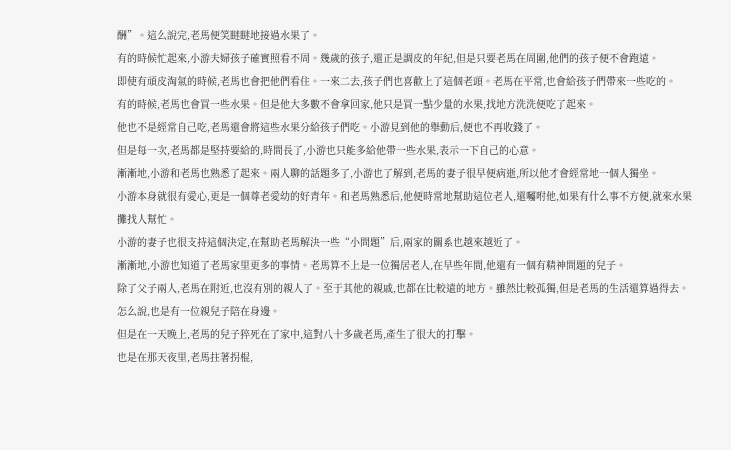酬”。這么說完,老馬便笑瞇瞇地接過水果了。
有的時候忙起來,小游夫婦孩子確實照看不周。幾歲的孩子,還正是調皮的年紀,但是只要老馬在周圍,他們的孩子便不會跑遠。
即使有頑皮淘氣的時候,老馬也會把他們看住。一來二去,孩子們也喜歡上了這個老頭。老馬在平常,也會給孩子們帶來一些吃的。
有的時候,老馬也會買一些水果。但是他大多數不會拿回家,他只是買一點少量的水果,找地方洗洗便吃了起來。
他也不是經常自己吃,老馬還會將這些水果分給孩子們吃。小游見到他的舉動后,便也不再收錢了。
但是每一次,老馬都是堅持要給的,時間長了,小游也只能多給他帶一些水果,表示一下自己的心意。
漸漸地,小游和老馬也熟悉了起來。兩人聊的話題多了,小游也了解到,老馬的妻子很早便病逝,所以他才會經常地一個人獨坐。
小游本身就很有愛心,更是一個尊老愛幼的好青年。和老馬熟悉后,他便時常地幫助這位老人,還囑咐他,如果有什么事不方便,就來水果攤找人幫忙。
小游的妻子也很支持這個決定,在幫助老馬解決一些“小問題”后,兩家的關系也越來越近了。
漸漸地,小游也知道了老馬家里更多的事情。老馬算不上是一位獨居老人,在早些年間,他還有一個有精神問題的兒子。
除了父子兩人,老馬在附近,也沒有別的親人了。至于其他的親戚,也都在比較遠的地方。雖然比較孤獨,但是老馬的生活還算過得去。怎么說,也是有一位親兒子陪在身邊。
但是在一天晚上,老馬的兒子猝死在了家中,這對八十多歲老馬,產生了很大的打擊。
也是在那天夜里,老馬拄著拐棍,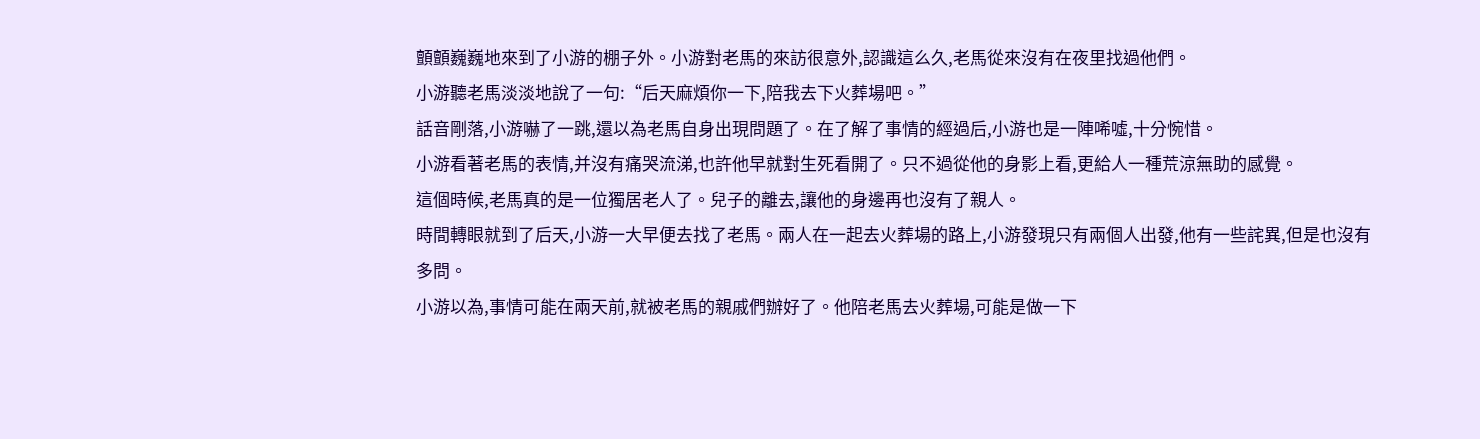顫顫巍巍地來到了小游的棚子外。小游對老馬的來訪很意外,認識這么久,老馬從來沒有在夜里找過他們。
小游聽老馬淡淡地說了一句:“后天麻煩你一下,陪我去下火葬場吧。”
話音剛落,小游嚇了一跳,還以為老馬自身出現問題了。在了解了事情的經過后,小游也是一陣唏噓,十分惋惜。
小游看著老馬的表情,并沒有痛哭流涕,也許他早就對生死看開了。只不過從他的身影上看,更給人一種荒涼無助的感覺。
這個時候,老馬真的是一位獨居老人了。兒子的離去,讓他的身邊再也沒有了親人。
時間轉眼就到了后天,小游一大早便去找了老馬。兩人在一起去火葬場的路上,小游發現只有兩個人出發,他有一些詫異,但是也沒有多問。
小游以為,事情可能在兩天前,就被老馬的親戚們辦好了。他陪老馬去火葬場,可能是做一下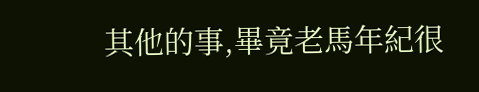其他的事,畢竟老馬年紀很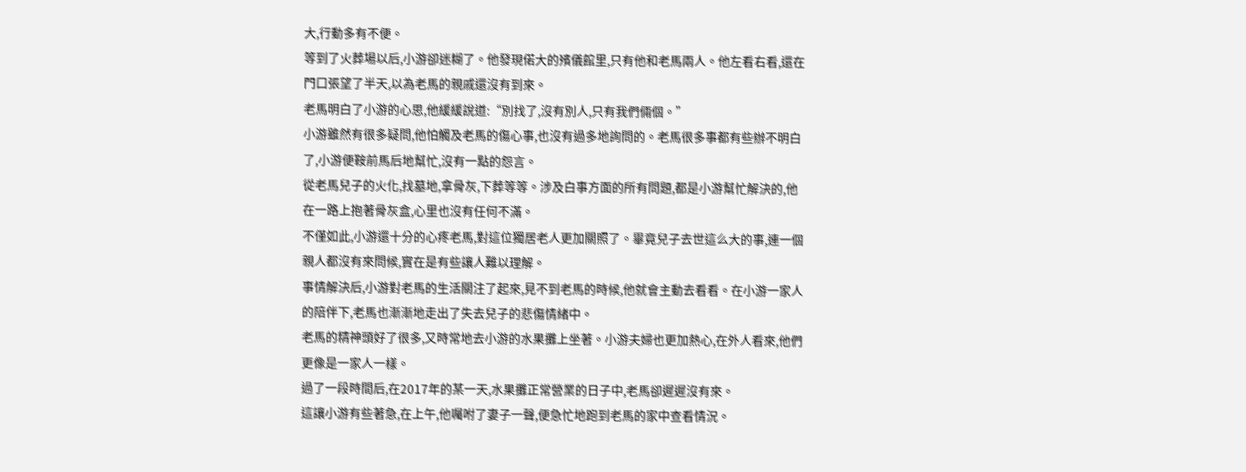大,行動多有不便。
等到了火葬場以后,小游卻迷糊了。他發現偌大的殯儀館里,只有他和老馬兩人。他左看右看,還在門口張望了半天,以為老馬的親戚還沒有到來。
老馬明白了小游的心思,他緩緩說道:“別找了,沒有別人,只有我們倆個。”
小游雖然有很多疑問,他怕觸及老馬的傷心事,也沒有過多地詢問的。老馬很多事都有些辦不明白了,小游便鞍前馬后地幫忙,沒有一點的怨言。
從老馬兒子的火化,找墓地,拿骨灰,下葬等等。涉及白事方面的所有問題,都是小游幫忙解決的,他在一路上抱著骨灰盒,心里也沒有任何不滿。
不僅如此,小游還十分的心疼老馬,對這位獨居老人更加關照了。畢竟兒子去世這么大的事,連一個親人都沒有來問候,實在是有些讓人難以理解。
事情解決后,小游對老馬的生活關注了起來,見不到老馬的時候,他就會主動去看看。在小游一家人的陪伴下,老馬也漸漸地走出了失去兒子的悲傷情緒中。
老馬的精神頭好了很多,又時常地去小游的水果攤上坐著。小游夫婦也更加熱心,在外人看來,他們更像是一家人一樣。
過了一段時間后,在2017年的某一天,水果攤正常營業的日子中,老馬卻遲遲沒有來。
這讓小游有些著急,在上午,他囑咐了妻子一聲,便急忙地跑到老馬的家中查看情況。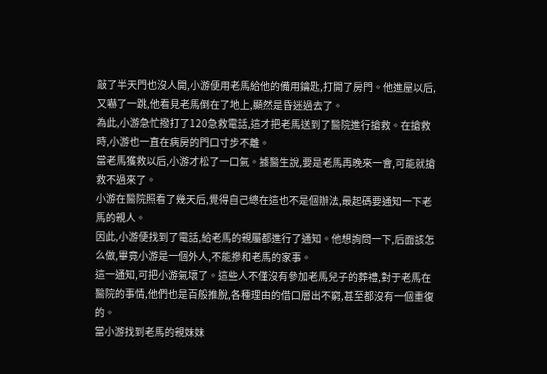敲了半天門也沒人開,小游便用老馬給他的備用鑰匙,打開了房門。他進屋以后,又嚇了一跳,他看見老馬倒在了地上,顯然是昏迷過去了。
為此,小游急忙撥打了120急救電話,這才把老馬送到了醫院進行搶救。在搶救時,小游也一直在病房的門口寸步不離。
當老馬獲救以后,小游才松了一口氣。據醫生說,要是老馬再晚來一會,可能就搶救不過來了。
小游在醫院照看了幾天后,覺得自己總在這也不是個辦法,最起碼要通知一下老馬的親人。
因此,小游便找到了電話,給老馬的親屬都進行了通知。他想詢問一下,后面該怎么做,畢竟小游是一個外人,不能摻和老馬的家事。
這一通知,可把小游氣壞了。這些人不僅沒有參加老馬兒子的葬禮,對于老馬在醫院的事情,他們也是百般推脫,各種理由的借口層出不窮,甚至都沒有一個重復的。
當小游找到老馬的親妹妹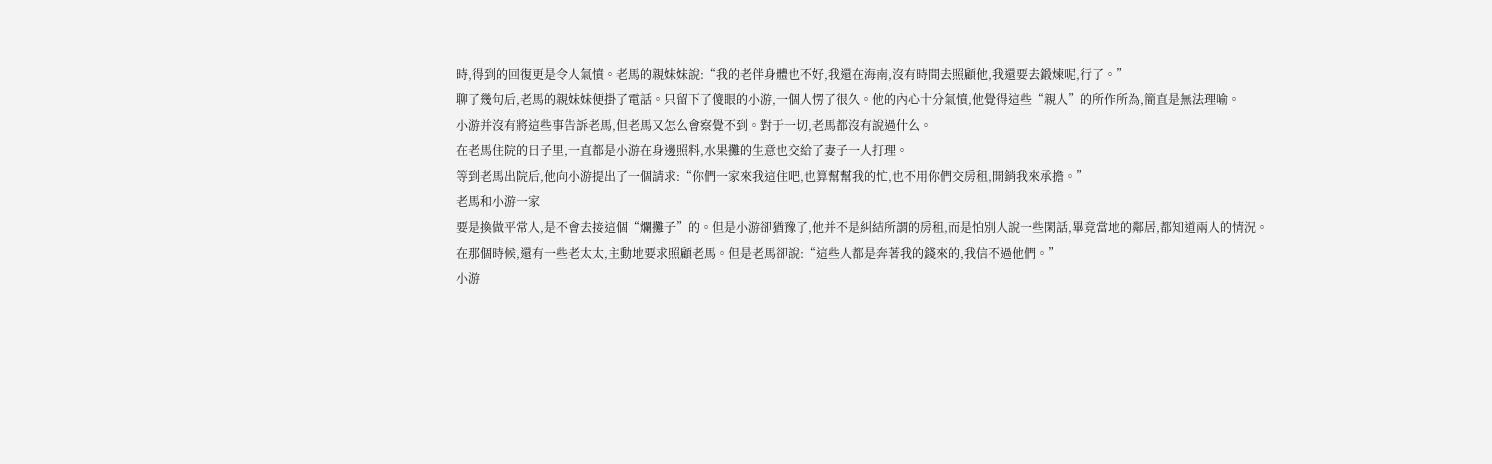時,得到的回復更是令人氣憤。老馬的親妹妹說:“我的老伴身體也不好,我還在海南,沒有時間去照顧他,我還要去鍛煉呢,行了。”
聊了幾句后,老馬的親妹妹便掛了電話。只留下了傻眼的小游,一個人愣了很久。他的內心十分氣憤,他覺得這些“親人”的所作所為,簡直是無法理喻。
小游并沒有將這些事告訴老馬,但老馬又怎么會察覺不到。對于一切,老馬都沒有說過什么。
在老馬住院的日子里,一直都是小游在身邊照料,水果攤的生意也交給了妻子一人打理。
等到老馬出院后,他向小游提出了一個請求:“你們一家來我這住吧,也算幫幫我的忙,也不用你們交房租,開銷我來承擔。”
老馬和小游一家
要是換做平常人,是不會去接這個“爛攤子”的。但是小游卻猶豫了,他并不是糾結所謂的房租,而是怕別人說一些閑話,畢竟當地的鄰居,都知道兩人的情況。
在那個時候,還有一些老太太,主動地要求照顧老馬。但是老馬卻說:“這些人都是奔著我的錢來的,我信不過他們。”
小游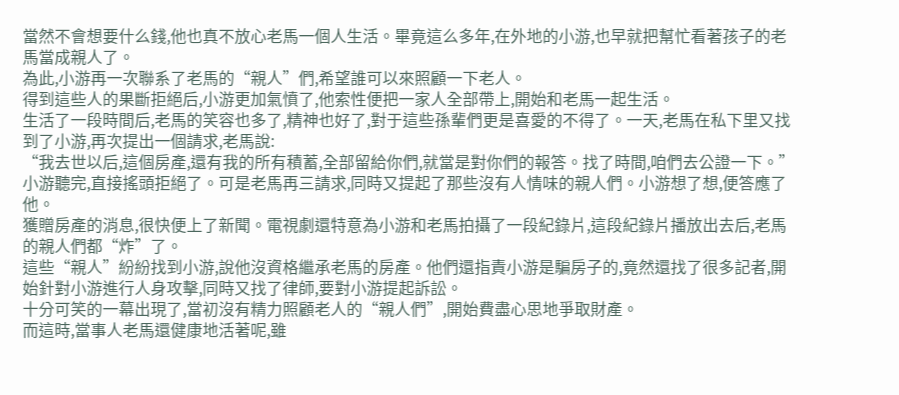當然不會想要什么錢,他也真不放心老馬一個人生活。畢竟這么多年,在外地的小游,也早就把幫忙看著孩子的老馬當成親人了。
為此,小游再一次聯系了老馬的“親人”們,希望誰可以來照顧一下老人。
得到這些人的果斷拒絕后,小游更加氣憤了,他索性便把一家人全部帶上,開始和老馬一起生活。
生活了一段時間后,老馬的笑容也多了,精神也好了,對于這些孫輩們更是喜愛的不得了。一天,老馬在私下里又找到了小游,再次提出一個請求,老馬說:
“我去世以后,這個房產,還有我的所有積蓄,全部留給你們,就當是對你們的報答。找了時間,咱們去公證一下。”
小游聽完,直接搖頭拒絕了。可是老馬再三請求,同時又提起了那些沒有人情味的親人們。小游想了想,便答應了他。
獲贈房產的消息,很快便上了新聞。電視劇還特意為小游和老馬拍攝了一段紀錄片,這段紀錄片播放出去后,老馬的親人們都“炸”了。
這些“親人”紛紛找到小游,說他沒資格繼承老馬的房產。他們還指責小游是騙房子的,竟然還找了很多記者,開始針對小游進行人身攻擊,同時又找了律師,要對小游提起訴訟。
十分可笑的一幕出現了,當初沒有精力照顧老人的“親人們”,開始費盡心思地爭取財產。
而這時,當事人老馬還健康地活著呢,雖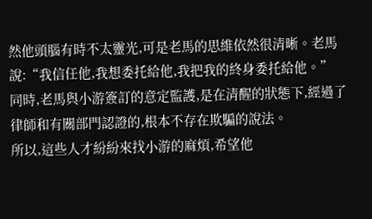然他頭腦有時不太靈光,可是老馬的思維依然很清晰。老馬說:“我信任他,我想委托給他,我把我的終身委托給他。”
同時,老馬與小游簽訂的意定監護,是在清醒的狀態下,經過了律師和有關部門認證的,根本不存在欺騙的說法。
所以,這些人才紛紛來找小游的麻煩,希望他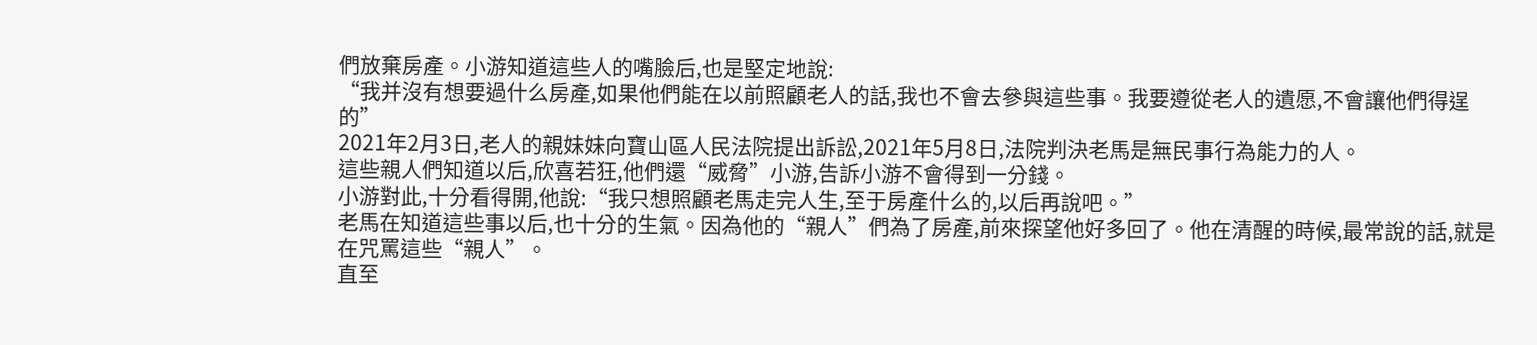們放棄房產。小游知道這些人的嘴臉后,也是堅定地說:
“我并沒有想要過什么房產,如果他們能在以前照顧老人的話,我也不會去參與這些事。我要遵從老人的遺愿,不會讓他們得逞的”
2021年2月3日,老人的親妹妹向寶山區人民法院提出訴訟,2021年5月8日,法院判決老馬是無民事行為能力的人。
這些親人們知道以后,欣喜若狂,他們還“威脅”小游,告訴小游不會得到一分錢。
小游對此,十分看得開,他說:“我只想照顧老馬走完人生,至于房產什么的,以后再說吧。”
老馬在知道這些事以后,也十分的生氣。因為他的“親人”們為了房產,前來探望他好多回了。他在清醒的時候,最常說的話,就是在咒罵這些“親人”。
直至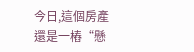今日,這個房產還是一樁“懸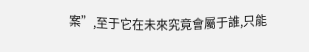案”,至于它在未來究竟會屬于誰,只能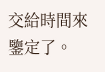交給時間來鑒定了。